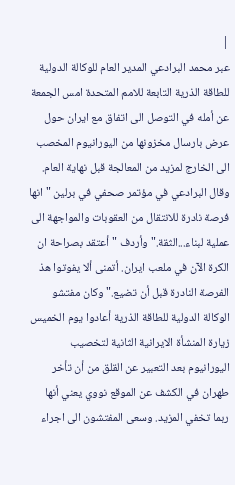|
عبر محمد البرادعي المدير العام للوكالة الدولية للطاقة الذرية التابعة للامم المتحدة امس الجمعة عن أمله في التوصل الى اتفاق مع ايران حول عرض بارسال مخزونها من اليورانيوم المخصب الى الخارج لمزيد من المعالجة قبل نهاية العام. وقال البرادعي في مؤتمر صحفي في برلين "انها فرصة نادرة للانتقال من العقوبات والمواجهة الى عملية لبناء...الثقة." وأردف "أعتقد بصراحة ان الكرة الآن في ملعب ايران. أتمنى ألا يفوتوا هذ الفرصة النادرة قبل أن تضيع." وكان مفتشو الوكالة الدولية للطاقة الذرية أعادوا يوم الخميس زيارة المنشأة الايرانية الثانية لتخصيب اليورانيوم بعد التعبير عن القلق من أن تأخر طهران في الكشف عن الموقع نووي يعني أنها ربما تخفي المزيد. وسعى المفتشون الى اجراء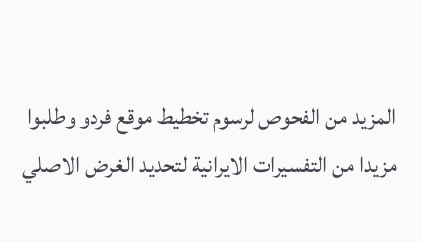المزيد من الفحوص لرسوم تخطيط موقع فردو وطلبوا مزيدا من التفسيرات الايرانية لتحديد الغرض الاصلي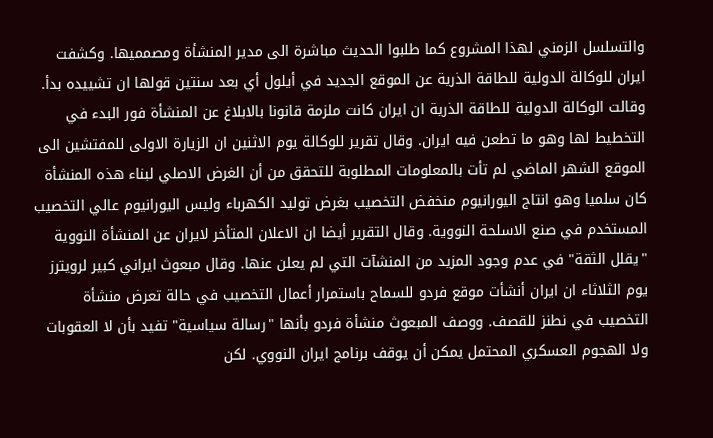والتسلسل الزمني لهذا المشروع كما طلبوا الحديث مباشرة الى مدير المنشأة ومصمميها. وكشفت ايران للوكالة الدولية للطاقة الذرية عن الموقع الجديد في أيلول أي بعد سنتين قولها ان تشييده بدأ. وقالت الوكالة الدولية للطاقة الذرية ان ايران كانت ملزمة قانونا بالابلاغ عن المنشأة فور البدء في التخطيط لها وهو ما تطعن فيه ايران. وقال تقرير للوكالة يوم الاثنين ان الزيارة الاولى للمفتشين الى الموقع الشهر الماضي لم تأت بالمعلومات المطلوبة للتحقق من أن الغرض الاصلي لبناء هذه المنشأة كان سلميا وهو انتاج اليورانيوم منخفض التخصيب بغرض توليد الكهرباء وليس اليورانيوم عالي التخصيب المستخدم في صنع الاسلحة النووية. وقال التقرير أيضا ان الاعلان المتأخر لايران عن المنشأة النووية "يقلل الثقة" في عدم وجود المزيد من المنشآت التي لم يعلن عنها. وقال مبعوث ايراني كبير لرويترز يوم الثلاثاء ان ايران أنشأت موقع فردو للسماح باستمرار أعمال التخصيب في حالة تعرض منشأة التخصيب في نطنز للقصف. ووصف المبعوث منشأة فردو بأنها "رسالة سياسية" تفيد بأن لا العقوبات ولا الهجوم العسكري المحتمل يمكن أن يوقف برنامج ايران النووي. لكن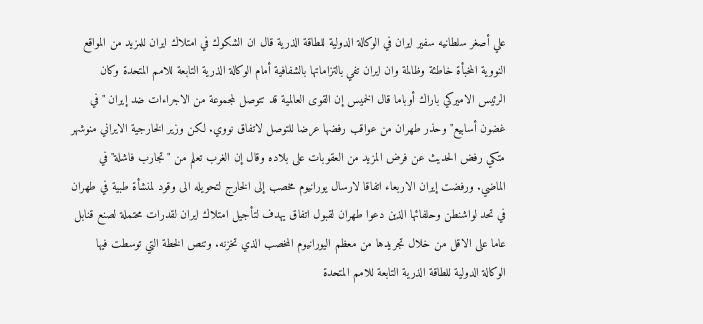علي أصغر سلطانيه سفير ايران في الوكالة الدولية للطاقة الذرية قال ان الشكوك في امتلاك ايران للمزيد من المواقع النووية المخبأة خاطئة وظالمة وان ايران تفي بالتزاماتها بالشفافية أمام الوكالة الذرية التابعة للامم المتحدة وكان الرئيس الاميركي باراك أوباما قال الخميس إن القوى العالمية قد تتوصل لمجموعة من الاجراءات ضد إيران "في غضون أسابيع" وحذر طهران من عواقب رفضها عرضا للتوصل لاتفاق نووي. لكن وزير الخارجية الايراني منوشهر متكي رفض الحديث عن فرض المزيد من العقوبات على بلاده وقال إن الغرب تعلم من "تجارب فاشلة" في الماضي. ورفضت إيران الاربعاء اتفاقا لارسال يورانيوم مخصب إلى الخارج لتحويله الى وقود لمنشأة طبية في طهران في تحد لواشنطن وحلفائها الذين دعوا طهران لقبول اتفاق يهدف لتأجيل امتلاك ايران لقدرات محتملة لصنع قنابل عاما على الاقل من خلال تجريدها من معظم اليورانيوم المخصب الذي تخزنه. وتنص الخطة التي توسطت فيها الوكالة الدولية للطاقة الذرية التابعة للامم المتحدة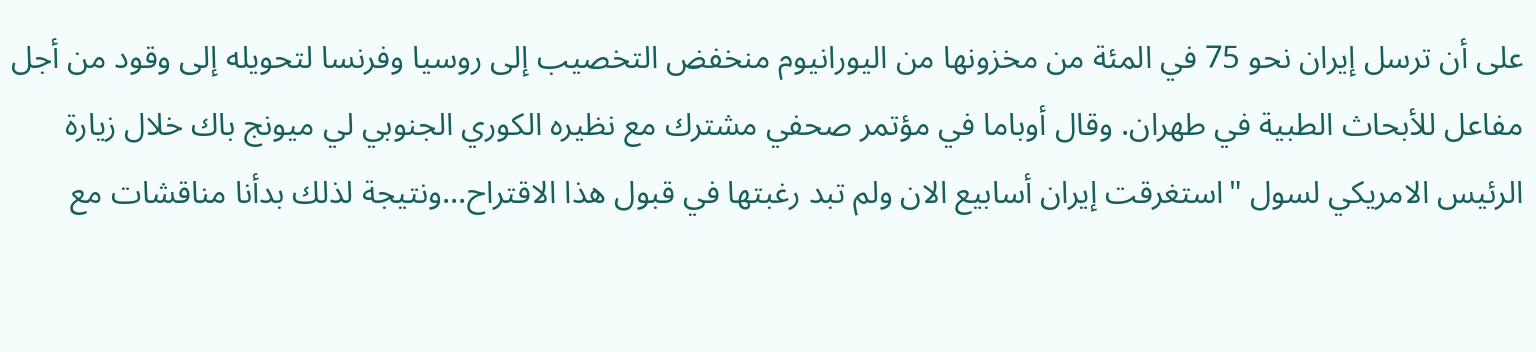على أن ترسل إيران نحو 75 في المئة من مخزونها من اليورانيوم منخفض التخصيب إلى روسيا وفرنسا لتحويله إلى وقود من أجل مفاعل للأبحاث الطبية في طهران. وقال أوباما في مؤتمر صحفي مشترك مع نظيره الكوري الجنوبي لي ميونج باك خلال زيارة الرئيس الامريكي لسول "استغرقت إيران أسابيع الان ولم تبد رغبتها في قبول هذا الاقتراح...ونتيجة لذلك بدأنا مناقشات مع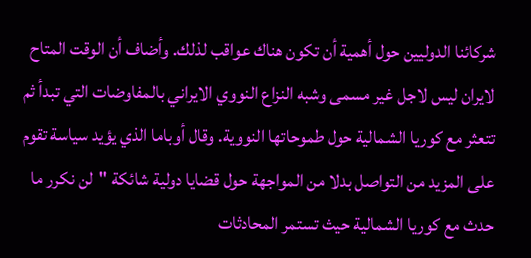شركائنا الدوليين حول أهمية أن تكون هناك عواقب لذلك. وأضاف أن الوقت المتاح لايران ليس لاجل غير مسمى وشبه النزاع النووي الايراني بالمفاوضات التي تبدأ ثم تتعثر مع كوريا الشمالية حول طموحاتها النووية. وقال أوباما الذي يؤيد سياسة تقوم على المزيد من التواصل بدلا من المواجهة حول قضايا دولية شائكة "لن نكرر ما حدث مع كوريا الشمالية حيث تستمر المحادثات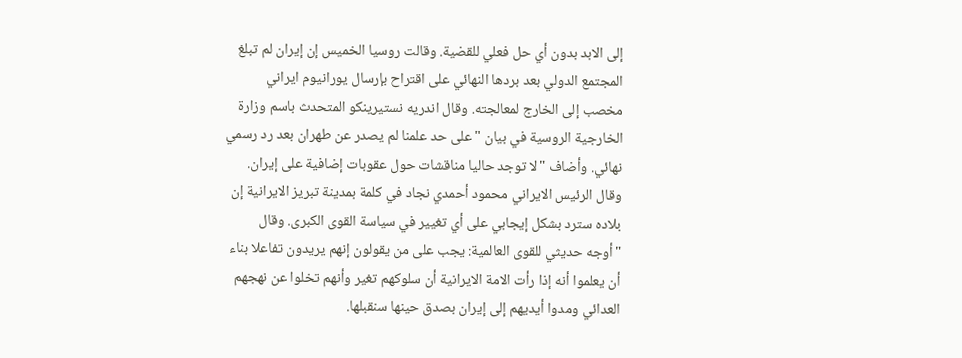إلى الابد بدون أي حل فعلي للقضية. وقالت روسيا الخميس إن إيران لم تبلغ المجتمع الدولي بعد بردها النهائي على اقتراح بإرسال يورانيوم ايراني مخصب إلى الخارج لمعالجته. وقال اندريه نستيرينكو المتحدث باسم وزارة الخارجية الروسية في بيان "على حد علمنا لم يصدر عن طهران بعد رد رسمي نهائي. وأضاف "لا توجد حاليا مناقشات حول عقوبات إضافية على إيران. وقال الرئيس الايراني محمود أحمدي نجاد في كلمة بمدينة تبريز الايرانية إن بلاده سترد بشكل إيجابي على أي تغيير في سياسة القوى الكبرى. وقال "أوجه حديثي للقوى العالمية: يجب على من يقولون إنهم يريدون تفاعلا بناء أن يعلموا أنه إذا رأت الامة الايرانية أن سلوكهم تغير وأنهم تخلوا عن نهجهم العدائي ومدوا أيديهم إلى إيران بصدق حينها سنقبلها.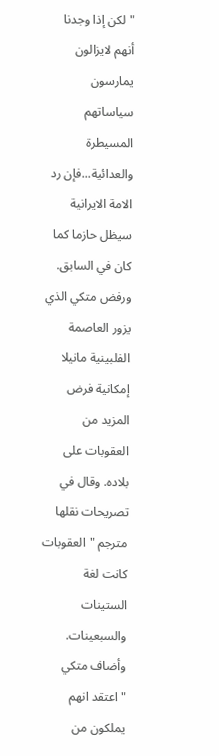"لكن إذا وجدنا أنهم لايزالون يمارسون سياساتهم المسيطرة والعدائية...فإن رد الامة الايرانية سيظل حازما كما كان في السابق. ورفض متكي الذي يزور العاصمة الفلبينية مانيلا إمكانية فرض المزيد من العقوبات على بلاده. وقال في تصريحات نقلها مترجم "العقوبات كانت لغة الستينات والسبعينات. وأضاف متكي "اعتقد انهم يملكون من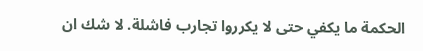الحكمة ما يكفي حتى لا يكرروا تجارب فاشلة. لا شك ان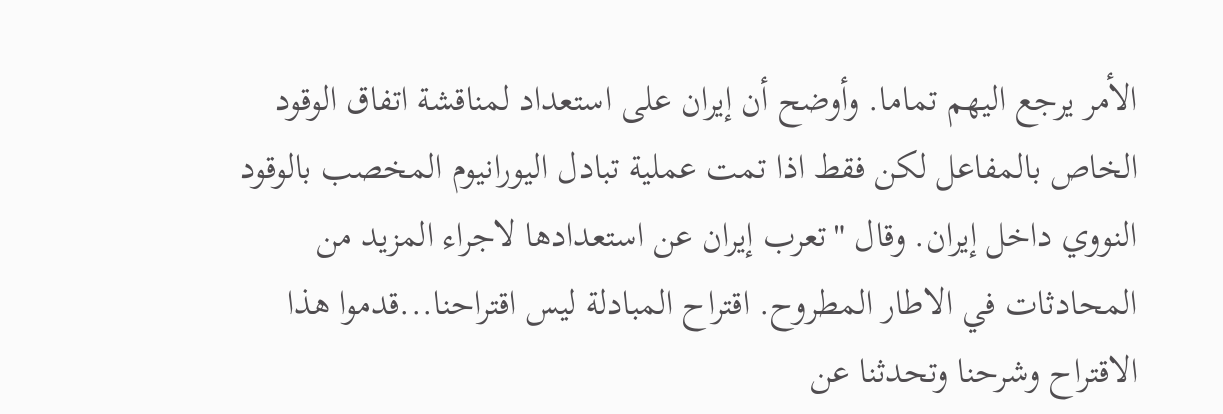الأمر يرجع اليهم تماما. وأوضح أن إيران على استعداد لمناقشة اتفاق الوقود الخاص بالمفاعل لكن فقط اذا تمت عملية تبادل اليورانيوم المخصب بالوقود النووي داخل إيران. وقال "تعرب إيران عن استعدادها لاجراء المزيد من المحادثات في الاطار المطروح. اقتراح المبادلة ليس اقتراحنا...قدموا هذا الاقتراح وشرحنا وتحدثنا عن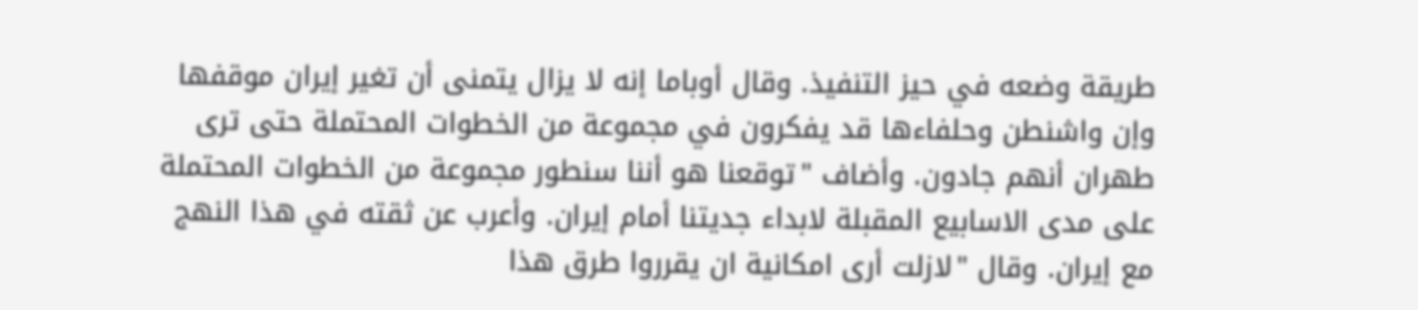طريقة وضعه في حيز التنفيذ. وقال أوباما إنه لا يزال يتمنى أن تغير إيران موقفها وإن واشنطن وحلفاءها قد يفكرون في مجموعة من الخطوات المحتملة حتى ترى طهران أنهم جادون. وأضاف "توقعنا هو أننا سنطور مجموعة من الخطوات المحتملة على مدى الاسابيع المقبلة لابداء جديتنا أمام إيران. وأعرب عن ثقته في هذا النهج مع إيران. وقال "لازلت أرى امكانية ان يقرروا طرق هذا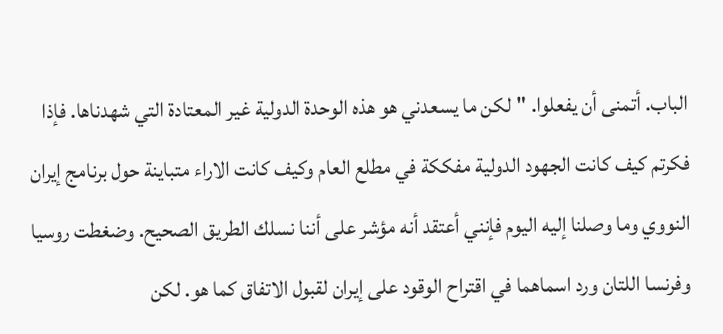الباب. أتمنى أن يفعلوا. "لكن ما يسعدني هو هذه الوحدة الدولية غير المعتادة التي شهدناها. فإذا فكرتم كيف كانت الجهود الدولية مفككة في مطلع العام وكيف كانت الاراء متباينة حول برنامج إيران النووي وما وصلنا إليه اليوم فإنني أعتقد أنه مؤشر على أننا نسلك الطريق الصحيح. وضغطت روسيا وفرنسا اللتان ورد اسماهما في اقتراح الوقود على إيران لقبول الاتفاق كما هو. لكن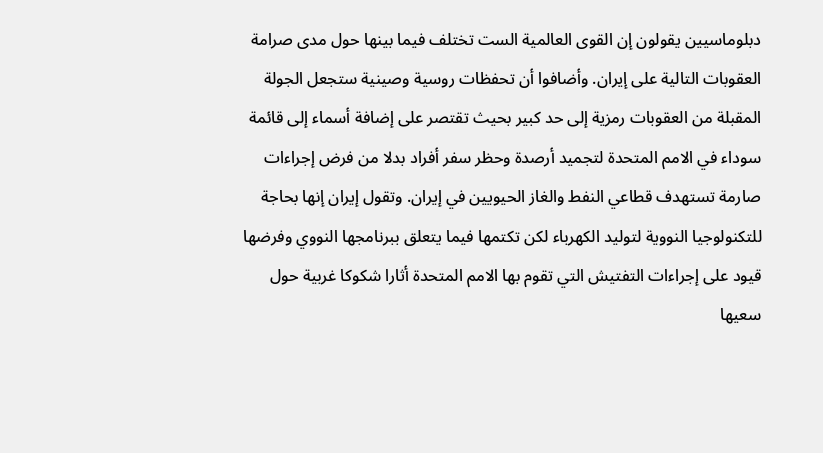دبلوماسيين يقولون إن القوى العالمية الست تختلف فيما بينها حول مدى صرامة العقوبات التالية على إيران. وأضافوا أن تحفظات روسية وصينية ستجعل الجولة المقبلة من العقوبات رمزية إلى حد كبير بحيث تقتصر على إضافة أسماء إلى قائمة سوداء في الامم المتحدة لتجميد أرصدة وحظر سفر أفراد بدلا من فرض إجراءات صارمة تستهدف قطاعي النفط والغاز الحيويين في إيران. وتقول إيران إنها بحاجة للتكنولوجيا النووية لتوليد الكهرباء لكن تكتمها فيما يتعلق ببرنامجها النووي وفرضها قيود على إجراءات التفتيش التي تقوم بها الامم المتحدة أثارا شكوكا غربية حول سعيها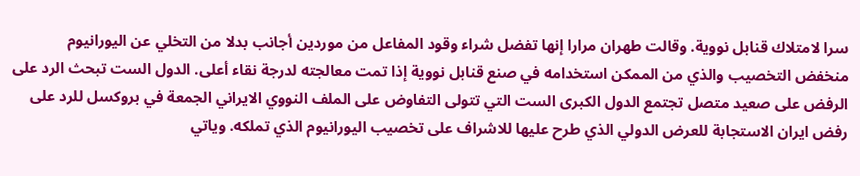سرا لامتلاك قنابل نووية. وقالت طهران مرارا إنها تفضل شراء وقود المفاعل من موردين أجانب بدلا من التخلي عن اليورانيوم منخفض التخصيب والذي من الممكن استخدامه في صنع قنابل نووية إذا تمت معالجته لدرجة نقاء أعلى. الدول الست تبحث الرد على الرفض على صعيد متصل تجتمع الدول الكبرى الست التي تتولى التفاوض على الملف النووي الايراني الجمعة في بروكسل للرد على رفض ايران الاستجابة للعرض الدولي الذي طرح عليها للاشراف على تخصيب اليورانيوم الذي تملكه. وياتي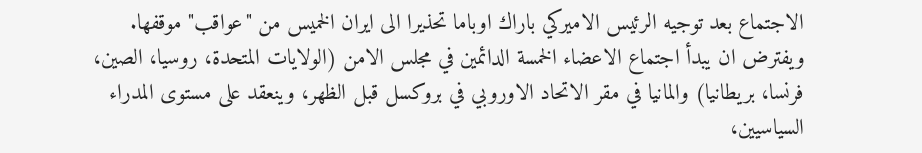الاجتماع بعد توجيه الرئيس الاميركي باراك اوباما تحذيرا الى ايران الخميس من "عواقب" موقفها. ويفترض ان يبدأ اجتماع الاعضاء الخمسة الدائمين في مجلس الامن (الولايات المتحدة، روسيا، الصين، فرنسا، بريطانيا) والمانيا في مقر الاتحاد الاوروبي في بروكسل قبل الظهر، وينعقد على مستوى المدراء السياسيين،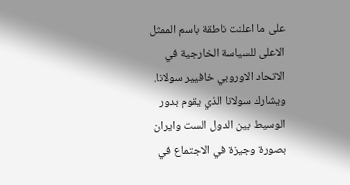على ما اعلنت ناطقة باسم الممثل الاعلى للسياسة الخارجية في الاتحاد الاوروبي خافيير سولانا. ويشارك سولانا الذي يقوم بدور الوسيط بين الدول الست وايران بصورة وجيزة في الاجتماع في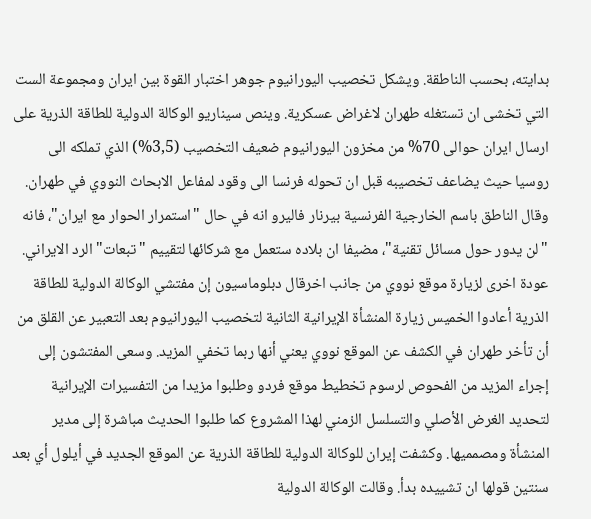بدايته، بحسب الناطقة. ويشكل تخصيب اليورانيوم جوهر اختبار القوة بين ايران ومجموعة الست التي تخشى ان تستغله طهران لاغراض عسكرية. وينص سيناريو الوكالة الدولية للطاقة الذرية على ارسال ايران حوالى 70% من مخزون اليورانيوم ضعيف التخصيب (3,5%) الذي تملكه الى روسيا حيث يضاعف تخصيبه قبل ان تحوله فرنسا الى وقود لمفاعل الابحاث النووي في طهران. وقال الناطق باسم الخارجية الفرنسية بيرنار فاليرو انه في حال "استمرار الحوار مع ايران"، فانه "لن يدور حول مسائل تقنية"، مضيفا ان بلاده ستعمل مع شركائها لتقييم "تبعات" الرد الايراني. عودة اخرى لزيارة موقع نووي من جانب اخرقال دبلوماسيون إن مفتشي الوكالة الدولية للطاقة الذرية أعادوا الخميس زيارة المنشأة الإيرانية الثانية لتخصيب اليورانيوم بعد التعبير عن القلق من أن تأخر طهران في الكشف عن الموقع نووي يعني أنها ربما تخفي المزيد. وسعى المفتشون إلى إجراء المزيد من الفحوص لرسوم تخطيط موقع فردو وطلبوا مزيدا من التفسيرات الإيرانية لتحديد الغرض الأصلي والتسلسل الزمني لهذا المشروع كما طلبوا الحديث مباشرة إلى مدير المنشأة ومصمميها. وكشفت إيران للوكالة الدولية للطاقة الذرية عن الموقع الجديد في أيلول أي بعد سنتين قولها ان تشييده بدأ. وقالت الوكالة الدولية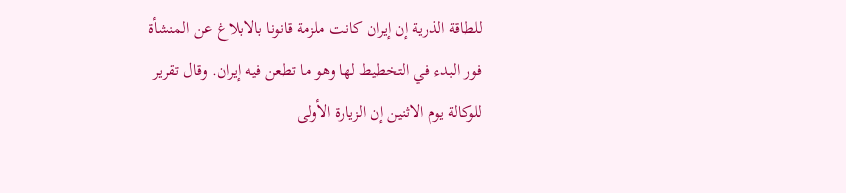للطاقة الذرية إن إيران كانت ملزمة قانونا بالابلاغ عن المنشأة فور البدء في التخطيط لها وهو ما تطعن فيه إيران. وقال تقرير للوكالة يوم الاثنين إن الزيارة الأولى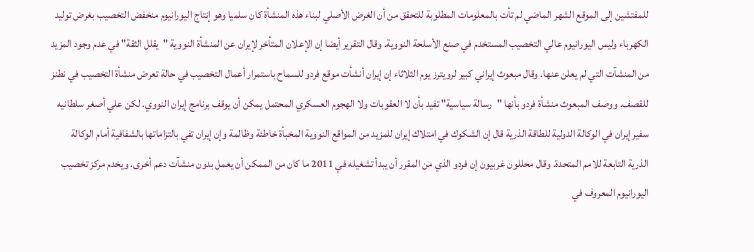للمفتشين إلى الموقع الشهر الماضي لم تأت بالمعلومات المطلوبة للتحقق من أن الغرض الأصلي لبناء هذه المنشأة كان سلميا وهو إنتاج اليورانيوم منخفض التخصيب بغرض توليد الكهرباء وليس اليورانيوم عالي التخصيب المستخدم في صنع الأسلحة النووية. وقال التقرير أيضا إن الإعلان المتأخر لإيران عن المنشأة النووية "يقلل الثقة" في عدم وجود المزيد من المنشآت التي لم يعلن عنها. وقال مبعوث إيراني كبير لرويترز يوم الثلاثاء إن إيران أنشأت موقع فردو للسماح باستمرار أعمال التخصيب في حالة تعرض منشأة التخصيب في نطنز للقصف. ووصف المبعوث منشأة فردو بأنها "رسالة سياسية" تفيد بأن لا العقوبات ولا الهجوم العسكري المحتمل يمكن أن يوقف برنامج إيران النووي. لكن علي أصغر سلطانيه سفير إيران في الوكالة الدولية للطاقة الذرية قال إن الشكوك في امتلاك إيران للمزيد من المواقع النووية المخبأة خاطئة وظالمة وإن إيران تفي بالتزاماتها بالشفافية أمام الوكالة الذرية التابعة للامم المتحدة. وقال محللون غربيون إن فردو الذي من المقرر أن يبدأ تشغيله في 2011 ما كان من الممكن أن يعمل بدون منشآت دعم أخرى. ويخدم مركز تخصيب اليورانيوم المعروف في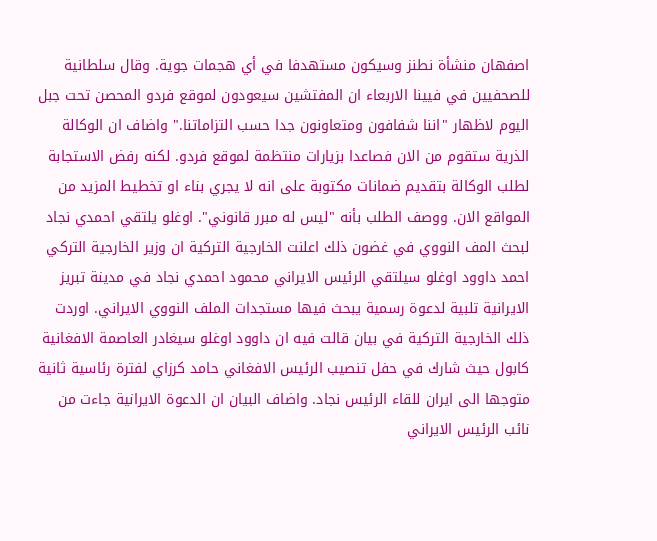اصفهان منشأة نطنز وسيكون مستهدفا في أي هجمات جوية. وقال سلطانية للصحفيين في فيينا الاربعاء ان المفتشين سيعودون لموقع فردو المحصن تحت جبل اليوم لاظهار "اننا شفافون ومتعاونون جدا حسب التزاماتنا." واضاف ان الوكالة الذرية ستقوم من الان فصاعدا بزيارات منتظمة لموقع فردو. لكنه رفض الاستجابة لطلب الوكالة بتقديم ضمانات مكتوبة على انه لا يجري بناء او تخطيط المزيد من المواقع الان. ووصف الطلب بأنه "ليس له مبرر قانوني". اوغلو يلتقي احمدي نجاد لبحث المف النووي في غضون ذلك اعلنت الخارجية التركية ان وزير الخارجية التركي احمد داوود اوغلو سيلتقي الرئيس الايراني محمود احمدي نجاد في مدينة تبريز الايرانية تلبية لدعوة رسمية يبحث فيها مستجدات الملف النووي الايراني. اوردت ذلك الخارجية التركية في بيان قالت فيه ان داوود اوغلو سيغادر العاصمة الافغانية كابول حيث شارك في حفل تنصيب الرئيس الافغاني حامد كرزاي لفترة رئاسية ثانية متوجها الى ايران للقاء الرئيس نجاد. واضاف البيان ان الدعوة الايرانية جاءت من نائب الرئيس الايراني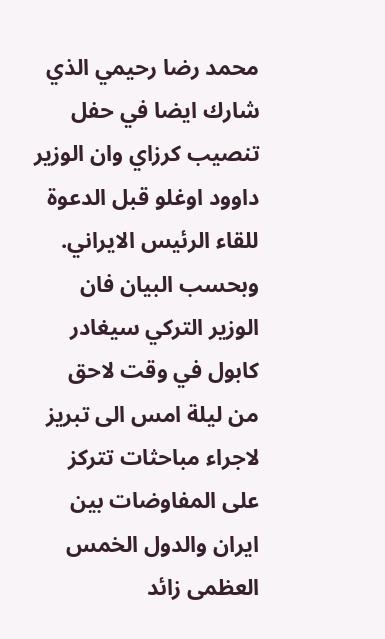محمد رضا رحيمي الذي شارك ايضا في حفل تنصيب كرزاي وان الوزير داوود اوغلو قبل الدعوة للقاء الرئيس الايراني. وبحسب البيان فان الوزير التركي سيغادر كابول في وقت لاحق من ليلة امس الى تبريز لاجراء مباحثات تتركز على المفاوضات بين ايران والدول الخمس العظمى زائد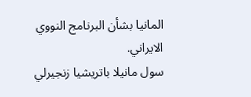المانيا بشأن البرنامج النووي الايراني.
سول مانيلا باتريشيا زنجيرلي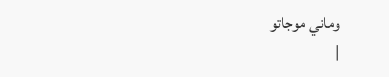وماني موجاتو
|